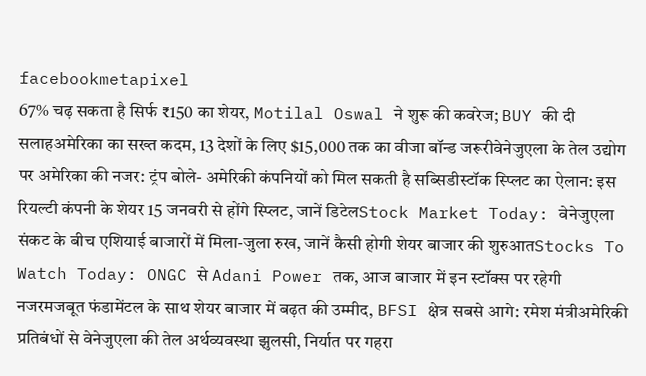facebookmetapixel
67% चढ़ सकता है सिर्फ ₹150 का शेयर, Motilal Oswal ने शुरू की कवरेज; BUY की दी सलाहअमेरिका का सख्त कदम, 13 देशों के लिए $15,000 तक का वीजा बॉन्ड जरूरीवेनेजुएला के तेल उद्योग पर अमेरिका की नजर: ट्रंप बोले- अमेरिकी कंपनियों को मिल सकती है सब्सिडीस्टॉक स्प्लिट का ऐलान: इस रियल्टी कंपनी के शेयर 15 जनवरी से होंगे स्प्लिट, जानें डिटेलStock Market Today: वेनेजुएला संकट के बीच एशियाई बाजारों में मिला-जुला रुख, जानें कैसी होगी शेयर बाजार की शुरुआतStocks To Watch Today: ONGC से Adani Power तक, आज बाजार में इन स्टॉक्स पर रहेगी नजरमजबूत फंडामेंटल के साथ शेयर बाजार में बढ़त की उम्मीद, BFSI क्षेत्र सबसे आगे: रमेश मंत्रीअमेरिकी प्रतिबंधों से वेनेजुएला की तेल अर्थव्यवस्था झुलसी, निर्यात पर गहरा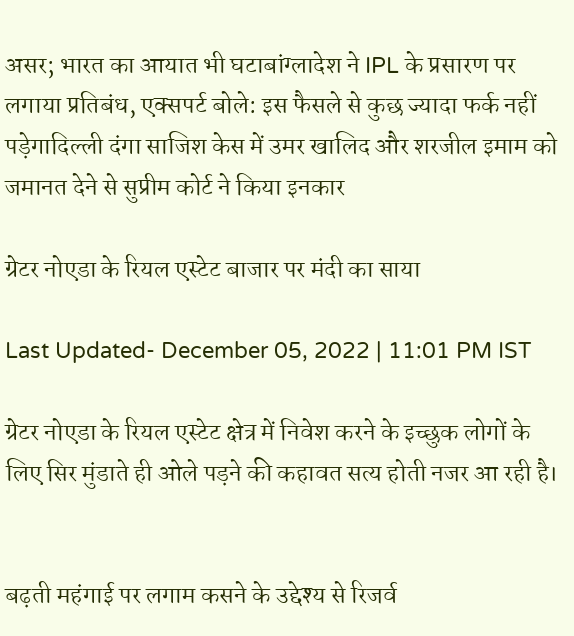असर; भारत का आयात भी घटाबांग्लादेश ने IPL के प्रसारण पर लगाया प्रतिबंध, एक्सपर्ट बोले: इस फैसले से कुछ ज्यादा फर्क नहीं पड़ेगादिल्ली दंगा साजिश केस में उमर खालिद और शरजील इमाम को जमानत देने से सुप्रीम कोर्ट ने किया इनकार

ग्रेटर नोएडा के रियल एस्टेट बाजार पर मंदी का साया

Last Updated- December 05, 2022 | 11:01 PM IST

ग्रेटर नोएडा के रियल एस्टेट क्षेत्र में निवेश करने के इच्छुक लोगों के लिए सिर मुंडाते ही ओले पड़ने की कहावत सत्य होती नजर आ रही है।


बढ़ती महंगाई पर लगाम कसने के उद्देश्य से रिजर्व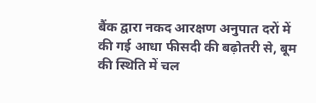बैंक द्वारा नकद आरक्षण अनुपात दरों में की गई आधा फीसदी की बढ़ोतरी से, बूम की स्थिति में चल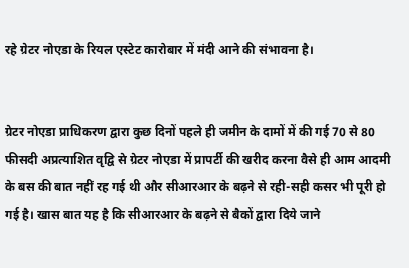रहे ग्रेटर नोएडा के रियल एस्टेट कारोबार में मंदी आने की संभावना है।


ग्रेटर नोएडा प्राधिकरण द्वारा कुछ दिनों पहले ही जमीन के दामों में की गई 70 से 80 फीसदी अप्रत्याशित वृद्वि से ग्रेटर नोएडा में प्रापर्टी की खरीद करना वैसे ही आम आदमी के बस की बात नहीं रह गई थी और सीआरआर के बढ़ने से रही-सही कसर भी पूरी हो गई है। खास बात यह है कि सीआरआर के बढ़ने से बैकों द्वारा दिये जाने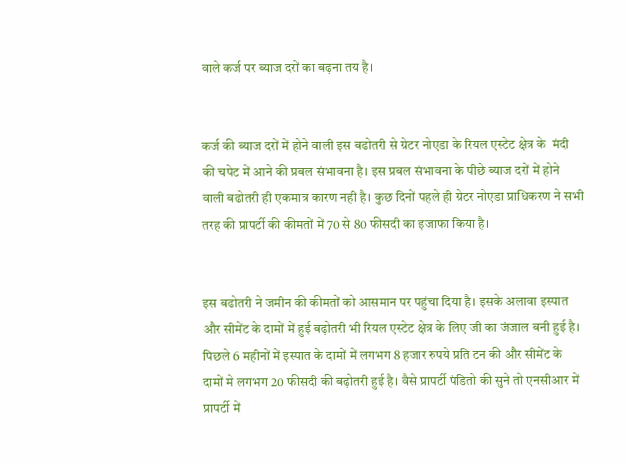वाले कर्ज पर ब्याज दरों का बढ़ना तय है।


कर्ज की ब्याज दरों में होने वाली इस बढोतरी से ग्रेटर नोएडा के रियल एस्टेट क्षेत्र के  मंदी की चपेट में आने की प्रबल संभावना है। इस प्रबल संभावना के पीछे ब्याज दरों में होने वाली बढोतरी ही एकमात्र कारण नही है। कुछ दिनों पहले ही ग्रेटर नोएडा प्राधिकरण ने सभी तरह की प्रापर्टी की कीमतों में 70 से 80 फीसदी का इजाफा किया है।


इस बढोतरी ने जमीन की कीमतों को आसमान पर पहुंचा दिया है। इसके अलावा इस्पात और सीमेंट के दामों में हुई बढ़ोतरी भी रियल एस्टेट क्षेत्र के लिए जी का जंजाल बनी हुई है। पिछले 6 महीनों में इस्पात के दामों में लगभग 8 हजार रुपये प्रति टन की और सीमेंट के दामों मे लगभग 20 फीसदी की बढ़ोतरी हुई है। वैसे प्रापर्टी पंडितो की सुने तो एनसीआर में प्रापर्टी में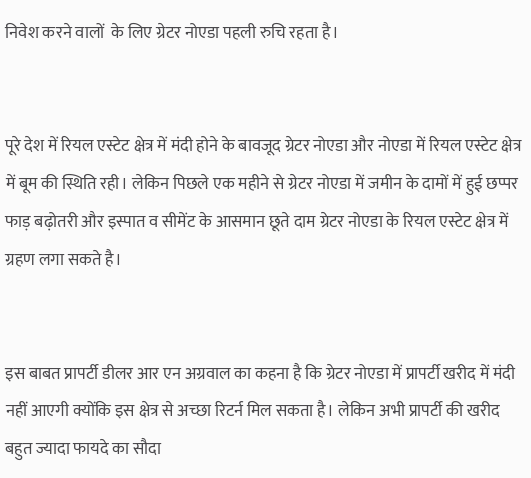निवेश करने वालों  के लिए ग्रेटर नोएडा पहली रुचि रहता है।


पूरे देश में रियल एस्टेट क्षेत्र में मंदी होने के बावजूद ग्रेटर नोएडा और नोएडा में रियल एस्टेट क्षेत्र में बूम की स्थिति रही। लेकिन पिछले एक महीने से ग्रेटर नोएडा में जमीन के दामों में हुई छप्पर फाड़ बढ़ोतरी और इस्पात व सीमेंट के आसमान छूते दाम ग्रेटर नोएडा के रियल एस्टेट क्षेत्र में ग्रहण लगा सकते है।


इस बाबत प्रापर्टी डीलर आर एन अग्रवाल का कहना है कि ग्रेटर नोएडा में प्रापर्टी खरीद में मंदी नहीं आएगी क्योंकि इस क्षेत्र से अच्छा रिटर्न मिल सकता है। लेकिन अभी प्रापर्टी की खरीद बहुत ज्यादा फायदे का सौदा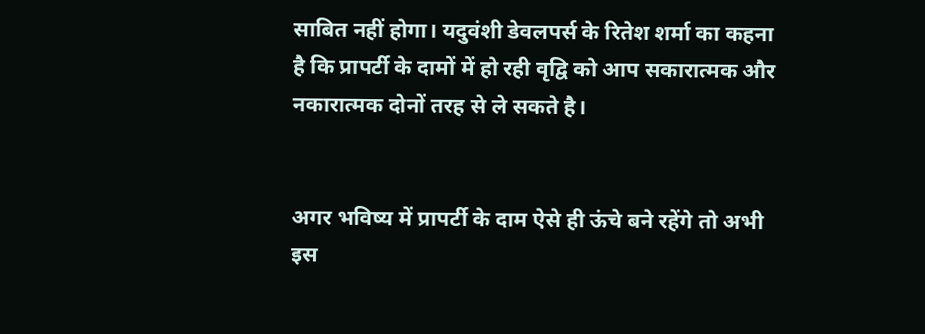साबित नहीं होगा। यदुवंशी डेवलपर्स के रितेश शर्मा का कहना है कि प्रापर्टी के दामों में हो रही वृद्वि को आप सकारात्मक और नकारात्मक दोनों तरह से ले सकते है।


अगर भविष्य में प्रापर्टी के दाम ऐसे ही ऊंचे बने रहेंगे तो अभी इस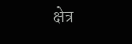क्षेत्र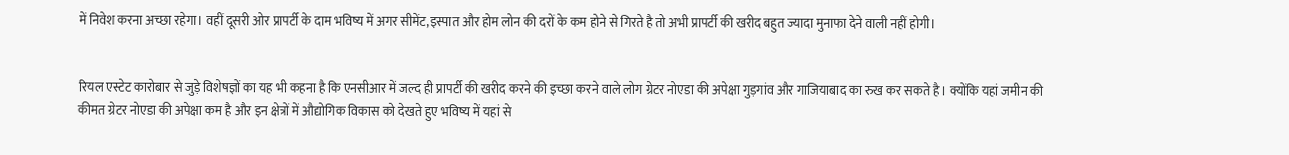में निवेश करना अच्छा रहेगा। वहीं दूसरी ओर प्रापर्टी के दाम भविष्य में अगर सीमेंट,इस्पात और होम लोन की दरों के कम होने से गिरते है तो अभी प्रापर्टी की खरीद बहुत ज्यादा मुनाफा देने वाली नहीं होगी।


रियल एस्टेट कारोबार से जुड़े विशेषज्ञों का यह भी कहना है कि एनसीआर में जल्द ही प्रापर्टी की खरीद करने की इच्छा करने वाले लोग ग्रेटर नोएडा की अपेक्षा गुड़गांव और गाजियाबाद का रुख कर सकते है। क्योंकि यहां जमीन की कीमत ग्रेटर नोएडा की अपेक्षा कम है और इन क्षेत्रों में औद्योगिक विकास को देखते हुए भविष्य में यहां से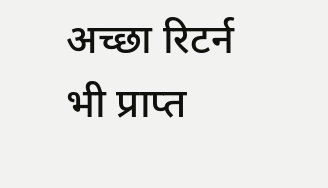अच्छा रिटर्न भी प्राप्त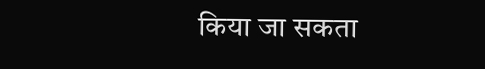किया जा सकता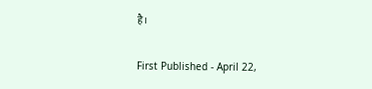है।

First Published - April 22,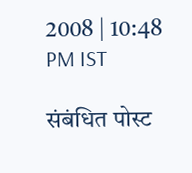2008 | 10:48 PM IST

संबंधित पोस्ट